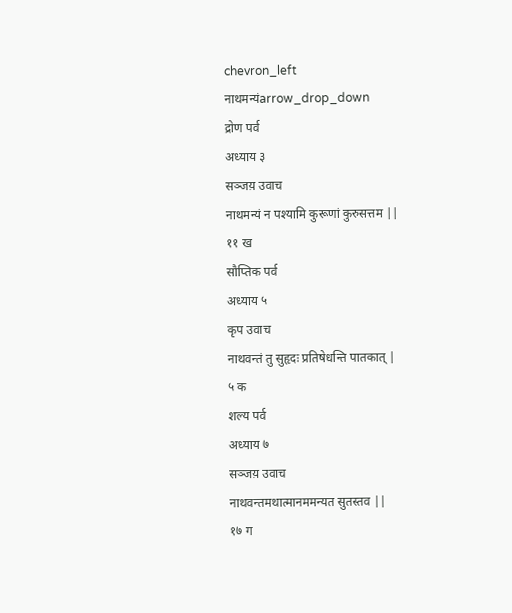chevron_left  नाथमन्यंarrow_drop_down
द्रोण पर्व
अध्याय ३
सञ्जय़ उवाच
नाथमन्यं न पश्यामि कुरूणां कुरुसत्तम ||
११ ख
सौप्तिक पर्व
अध्याय ५
कृप उवाच
नाथवन्तं तु सुहृदः प्रतिषेधन्ति पातकात् |
५ क
शल्य पर्व
अध्याय ७
सञ्जय़ उवाच
नाथवन्तमथात्मानममन्यत सुतस्तव ||
१७ ग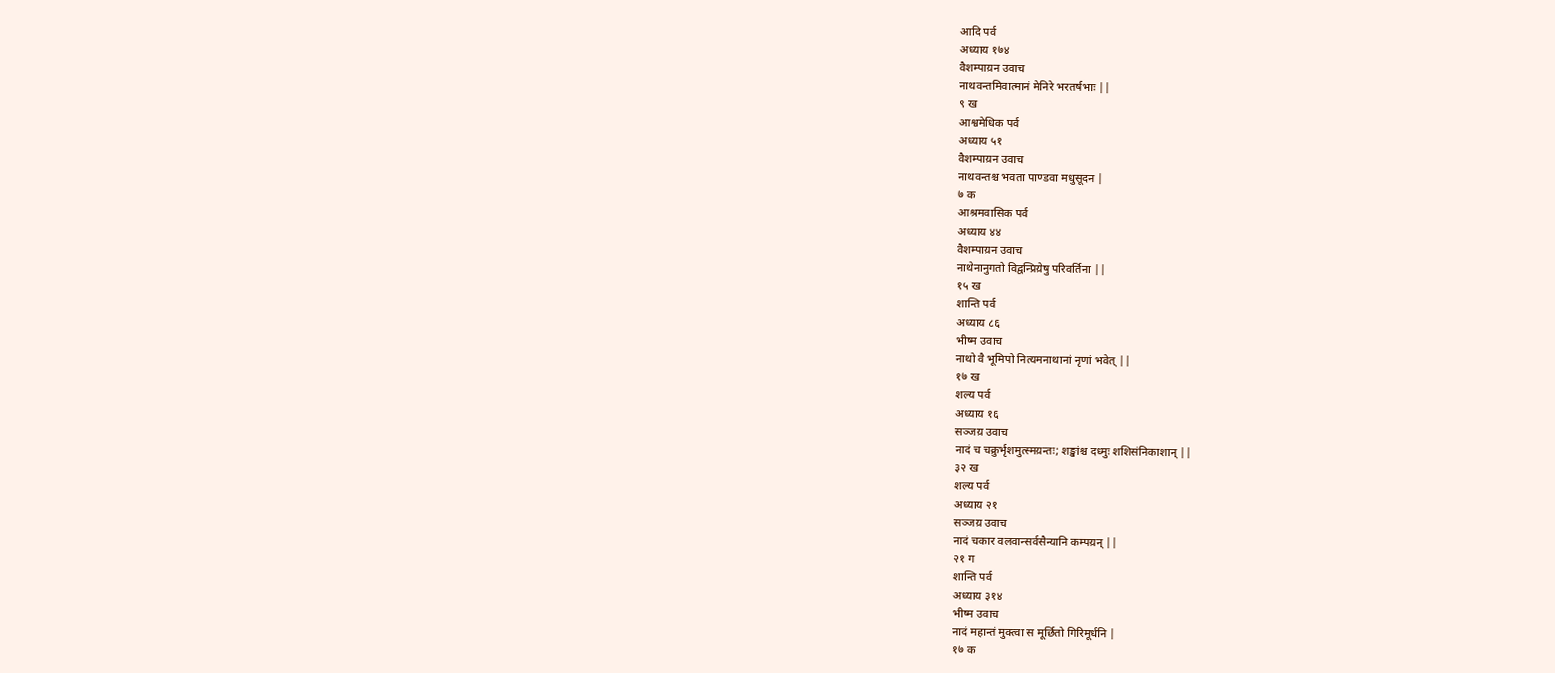आदि पर्व
अध्याय १७४
वैशम्पाय़न उवाच
नाथवन्तमिवात्मानं मेनिरे भरतर्षभाः ||
९ ख
आश्वमेधिक पर्व
अध्याय ५१
वैशम्पाय़न उवाच
नाथवन्तश्च भवता पाण्डवा मधुसूदन |
७ क
आश्रमवासिक पर्व
अध्याय ४४
वैशम्पाय़न उवाच
नाथेनानुगतो विद्वन्प्रिय़ेषु परिवर्तिना ||
१५ ख
शान्ति पर्व
अध्याय ८६
भीष्म उवाच
नाथो वै भूमिपो नित्यमनाथानां नृणां भवेत् ||
१७ ख
शल्य पर्व
अध्याय १६
सञ्जय़ उवाच
नादं च चक्रुर्भृशमुत्स्मय़न्तः; शङ्खांश्च दध्मुः शशिसंनिकाशान् ||
३२ ख
शल्य पर्व
अध्याय २१
सञ्जय़ उवाच
नादं चकार वलवान्सर्वसैन्यानि कम्पय़न् ||
२१ ग
शान्ति पर्व
अध्याय ३१४
भीष्म उवाच
नादं महान्तं मुक्त्वा स मूर्छितो गिरिमूर्धनि |
१७ क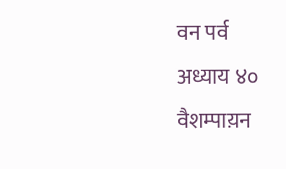वन पर्व
अध्याय ४०
वैशम्पाय़न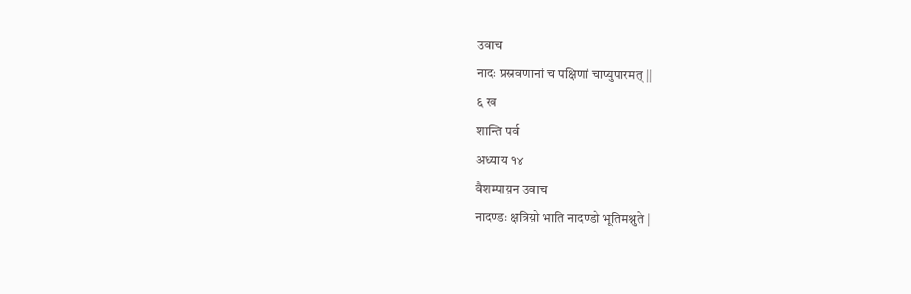उवाच
नादः प्रस्रवणानां च पक्षिणां चाप्युपारमत् ||
६ ख
शान्ति पर्व
अध्याय १४
वैशम्पाय़न उवाच
नादण्डः क्षत्रिय़ो भाति नादण्डो भूतिमश्नुते |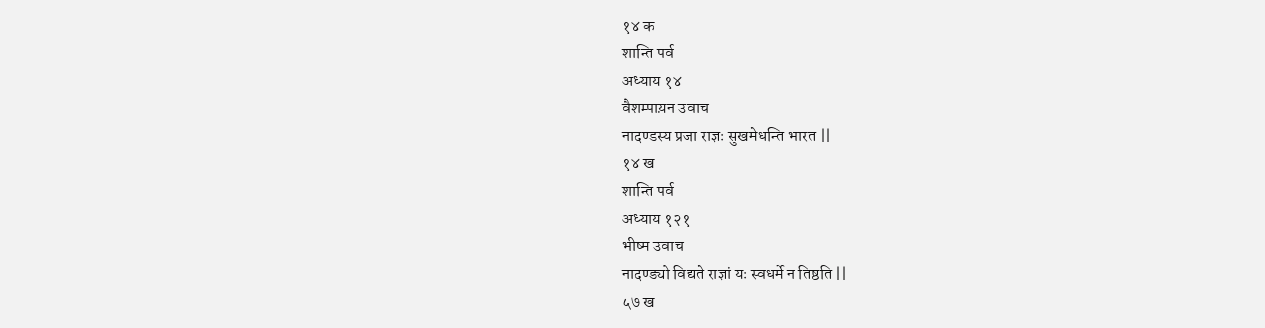१४ क
शान्ति पर्व
अध्याय १४
वैशम्पाय़न उवाच
नादण्डस्य प्रजा राज्ञः सुखमेधन्ति भारत ||
१४ ख
शान्ति पर्व
अध्याय १२१
भीष्म उवाच
नादण्ड्यो विद्यते राज्ञां यः स्वधर्मे न तिष्ठति ||
५७ ख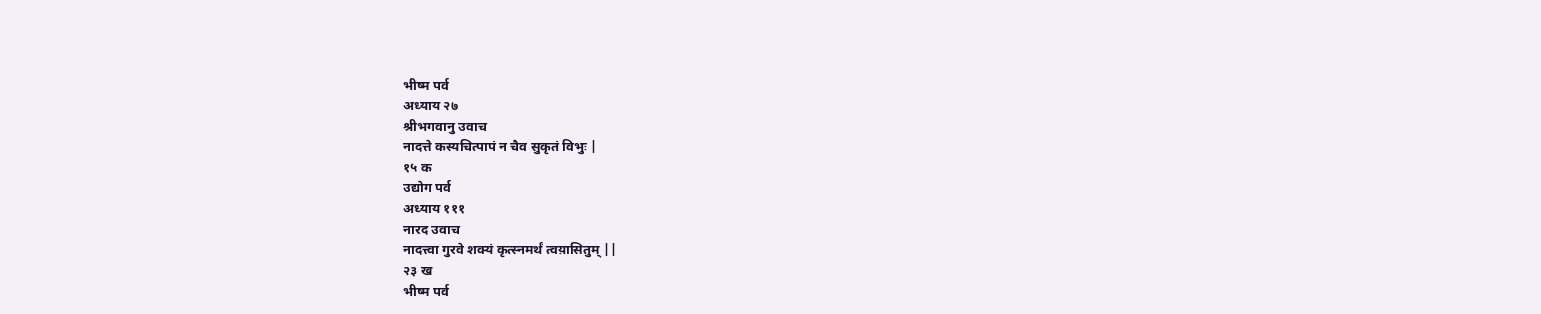भीष्म पर्व
अध्याय २७
श्रीभगवानु उवाच
नादत्ते कस्यचित्पापं न चैव सुकृतं विभुः |
१५ क
उद्योग पर्व
अध्याय १११
नारद उवाच
नादत्त्वा गुरवे शक्यं कृत्स्नमर्थं त्वय़ासितुम् ||
२३ ख
भीष्म पर्व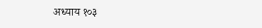अध्याय १०३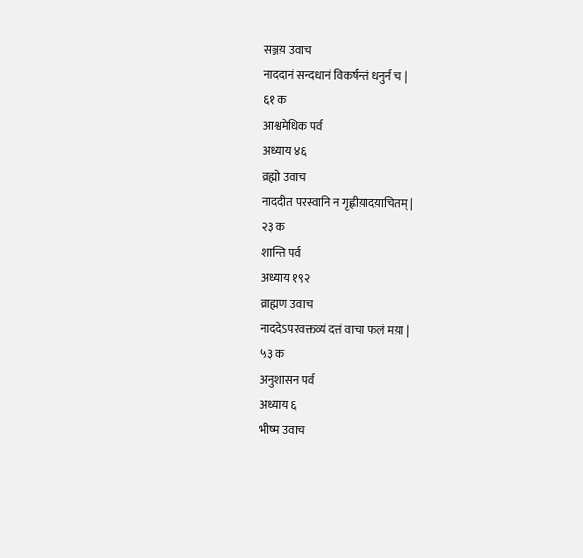सञ्जय़ उवाच
नाददानं सन्दधानं विकर्षन्तं धनुर्न च |
६१ क
आश्वमेधिक पर्व
अध्याय ४६
व्रह्मो उवाच
नाददीत परस्वानि न गृह्णीय़ादय़ाचितम् |
२३ क
शान्ति पर्व
अध्याय १९२
व्राह्मण उवाच
नाददेऽपरवक्तव्यं दत्तं वाचा फलं मय़ा |
५३ क
अनुशासन पर्व
अध्याय ६
भीष्म उवाच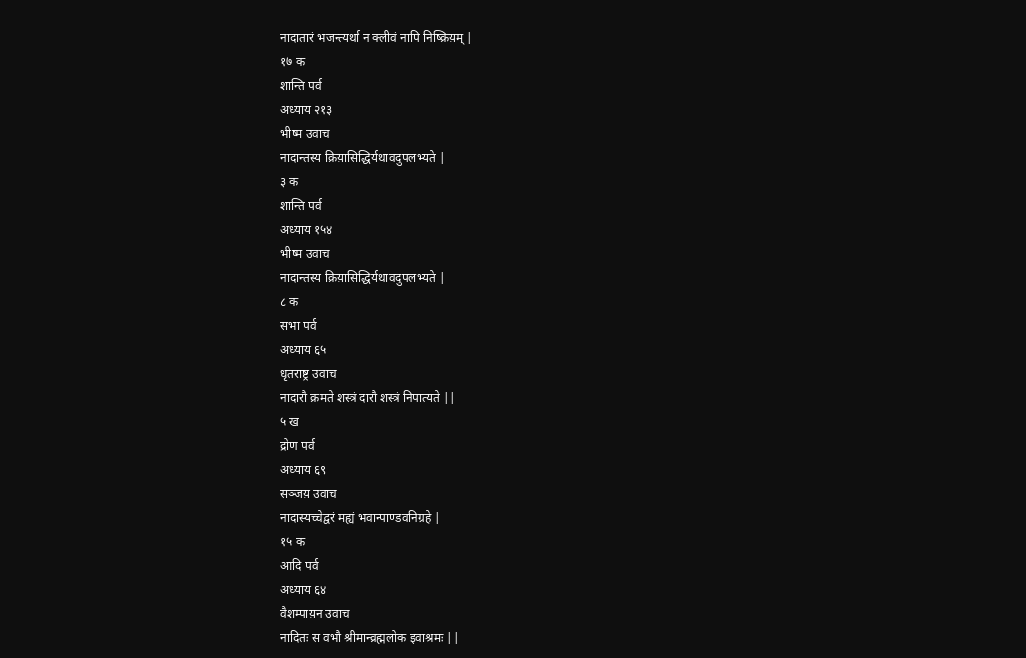नादातारं भजन्त्यर्था न क्लीवं नापि निष्क्रिय़म् |
१७ क
शान्ति पर्व
अध्याय २१३
भीष्म उवाच
नादान्तस्य क्रिय़ासिद्धिर्यथावदुपलभ्यते |
३ क
शान्ति पर्व
अध्याय १५४
भीष्म उवाच
नादान्तस्य क्रिय़ासिद्धिर्यथावदुपलभ्यते |
८ क
सभा पर्व
अध्याय ६५
धृतराष्ट्र उवाच
नादारौ क्रमते शस्त्रं दारौ शस्त्रं निपात्यते ||
५ ख
द्रोण पर्व
अध्याय ६९
सञ्जय़ उवाच
नादास्यच्चेद्वरं मह्यं भवान्पाण्डवनिग्रहे |
१५ क
आदि पर्व
अध्याय ६४
वैशम्पाय़न उवाच
नादितः स वभौ श्रीमान्व्रह्मलोक इवाश्रमः ||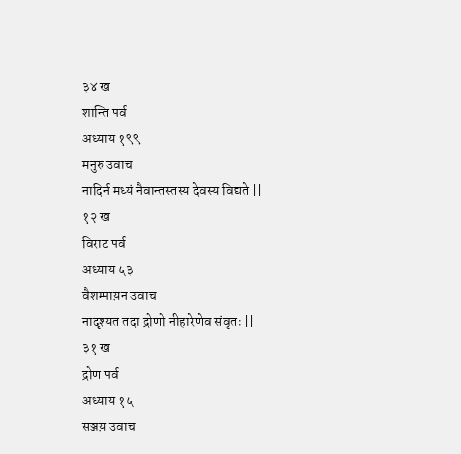३४ ख
शान्ति पर्व
अध्याय १९९
मनुरु उवाच
नादिर्न मध्यं नैवान्तस्तस्य देवस्य विद्यते ||
१२ ख
विराट पर्व
अध्याय ५३
वैशम्पाय़न उवाच
नादृश्यत तदा द्रोणो नीहारेणेव संवृतः ||
३१ ख
द्रोण पर्व
अध्याय १५
सञ्जय़ उवाच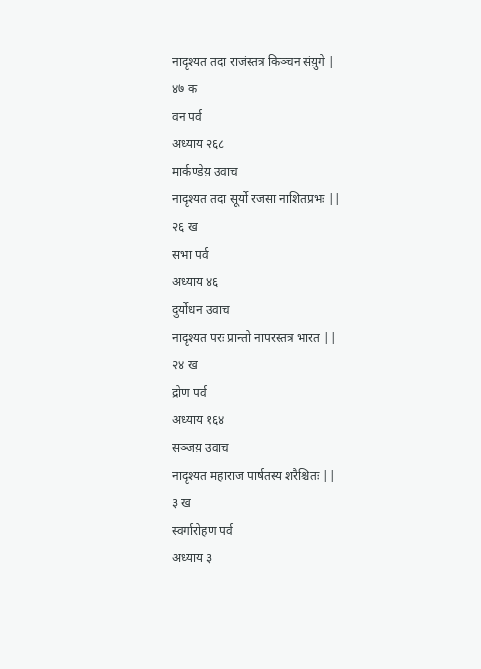नादृश्यत तदा राजंस्तत्र किञ्चन संय़ुगे |
४७ क
वन पर्व
अध्याय २६८
मार्कण्डेय़ उवाच
नादृश्यत तदा सूर्यो रजसा नाशितप्रभः ||
२६ ख
सभा पर्व
अध्याय ४६
दुर्योधन उवाच
नादृश्यत परः प्रान्तो नापरस्तत्र भारत ||
२४ ख
द्रोण पर्व
अध्याय १६४
सञ्जय़ उवाच
नादृश्यत महाराज पार्षतस्य शरैश्चितः ||
३ ख
स्वर्गारोहण पर्व
अध्याय ३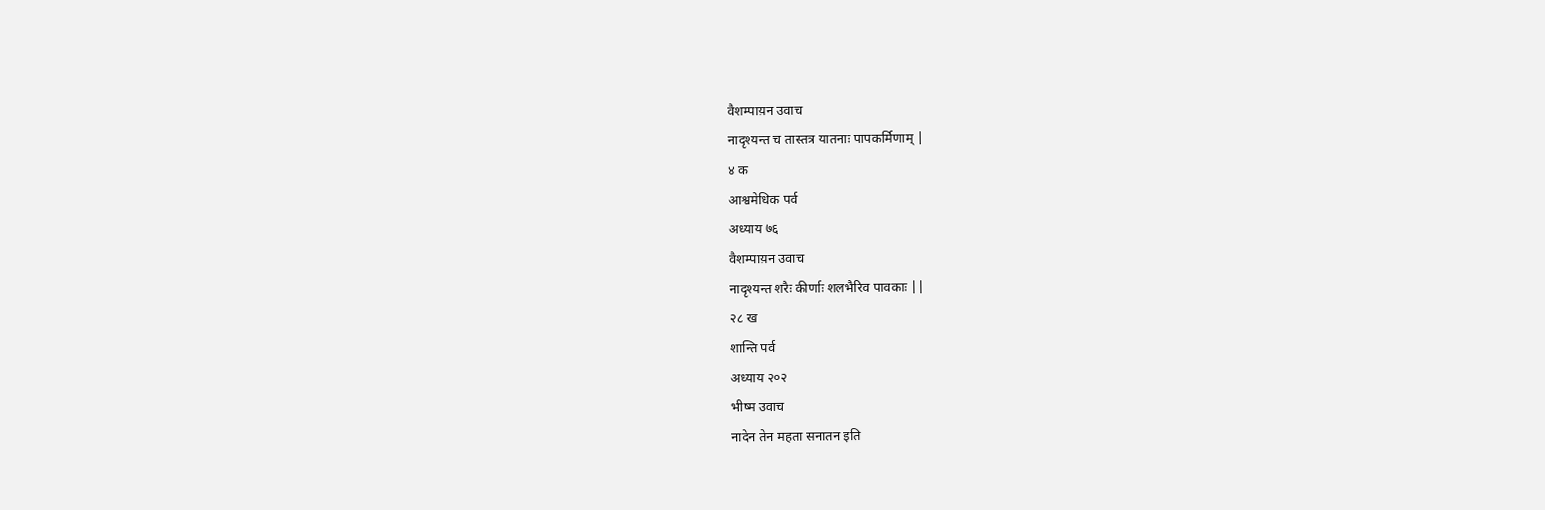वैशम्पाय़न उवाच
नादृश्यन्त च तास्तत्र यातनाः पापकर्मिणाम् |
४ क
आश्वमेधिक पर्व
अध्याय ७६
वैशम्पाय़न उवाच
नादृश्यन्त शरैः कीर्णाः शलभैरिव पावकाः ||
२८ ख
शान्ति पर्व
अध्याय २०२
भीष्म उवाच
नादेन तेन महता सनातन इति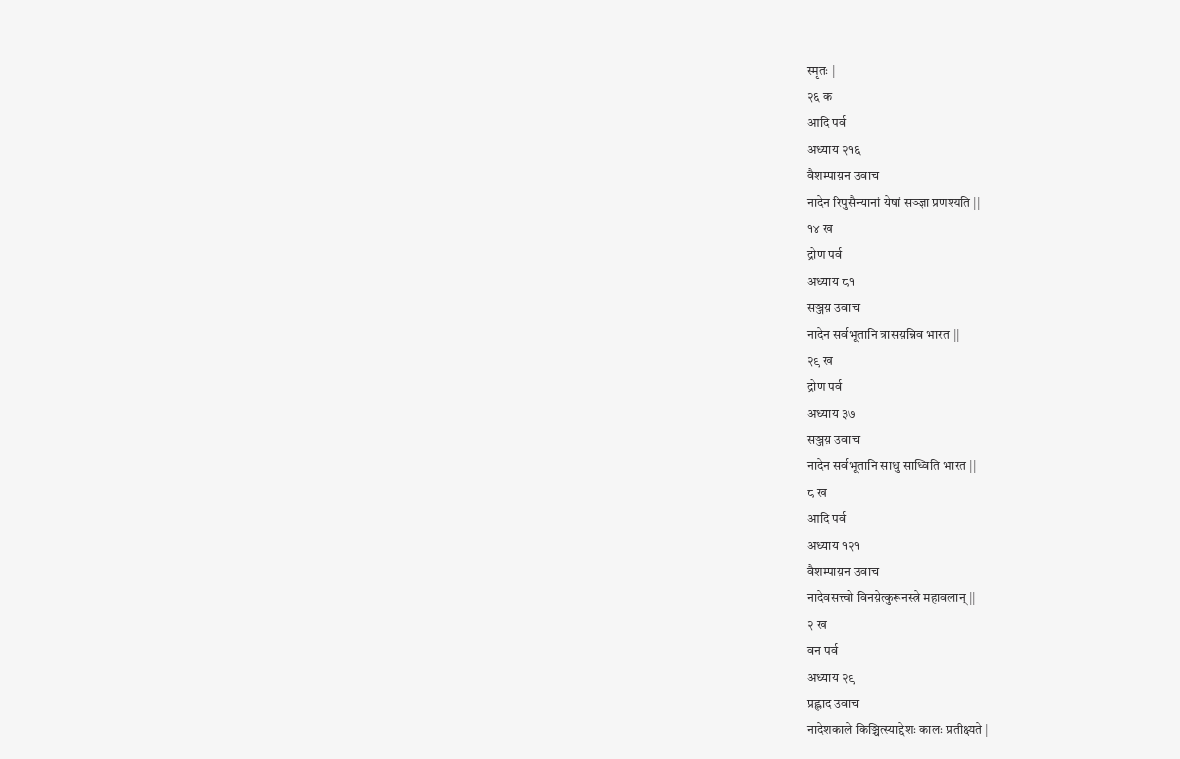स्मृतः |
२६ क
आदि पर्व
अध्याय २१६
वैशम्पाय़न उवाच
नादेन रिपुसैन्यानां येषां सञ्ज्ञा प्रणश्यति ||
१४ ख
द्रोण पर्व
अध्याय ८१
सञ्जय़ उवाच
नादेन सर्वभूतानि त्रासय़न्निव भारत ||
२९ ख
द्रोण पर्व
अध्याय ३७
सञ्जय़ उवाच
नादेन सर्वभूतानि साधु साध्विति भारत ||
८ ख
आदि पर्व
अध्याय १२१
वैशम्पाय़न उवाच
नादेवसत्त्वो विनय़ेत्कुरूनस्त्रे महावलान् ||
२ ख
वन पर्व
अध्याय २९
प्रह्लाद उवाच
नादेशकाले किञ्चित्स्याद्देशः कालः प्रतीक्ष्यते |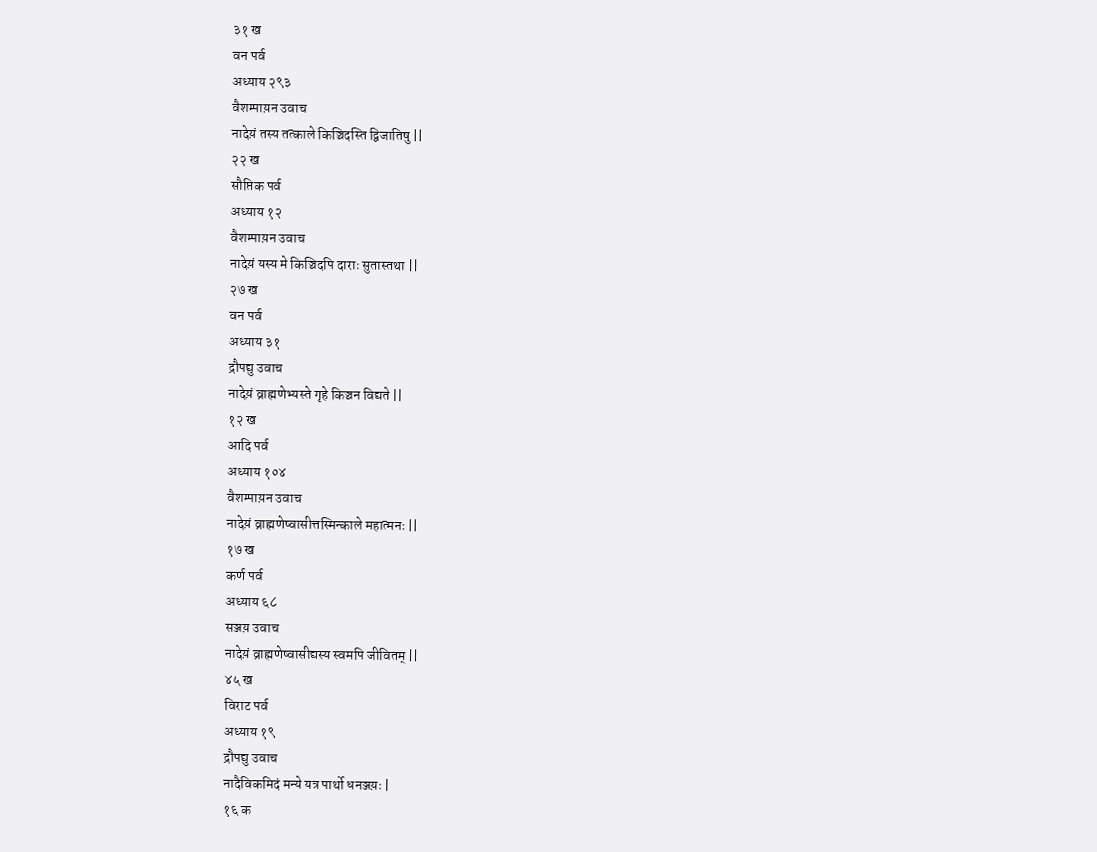३१ ख
वन पर्व
अध्याय २९३
वैशम्पाय़न उवाच
नादेय़ं तस्य तत्काले किञ्चिदस्ति द्विजातिषु ||
२२ ख
सौप्तिक पर्व
अध्याय १२
वैशम्पाय़न उवाच
नादेय़ं यस्य मे किञ्चिदपि दाराः सुतास्तथा ||
२७ ख
वन पर्व
अध्याय ३१
द्रौपद्यु उवाच
नादेय़ं व्राह्मणेभ्यस्ते गृहे किञ्चन विद्यते ||
१२ ख
आदि पर्व
अध्याय १०४
वैशम्पाय़न उवाच
नादेय़ं व्राह्मणेष्वासीत्तस्मिन्काले महात्मनः ||
१७ ख
कर्ण पर्व
अध्याय ६८
सञ्जय़ उवाच
नादेय़ं व्राह्मणेष्वासीद्यस्य स्वमपि जीवितम् ||
४५ ख
विराट पर्व
अध्याय १९
द्रौपद्यु उवाच
नादैविकमिदं मन्ये यत्र पार्थो धनञ्जय़ः |
१६ क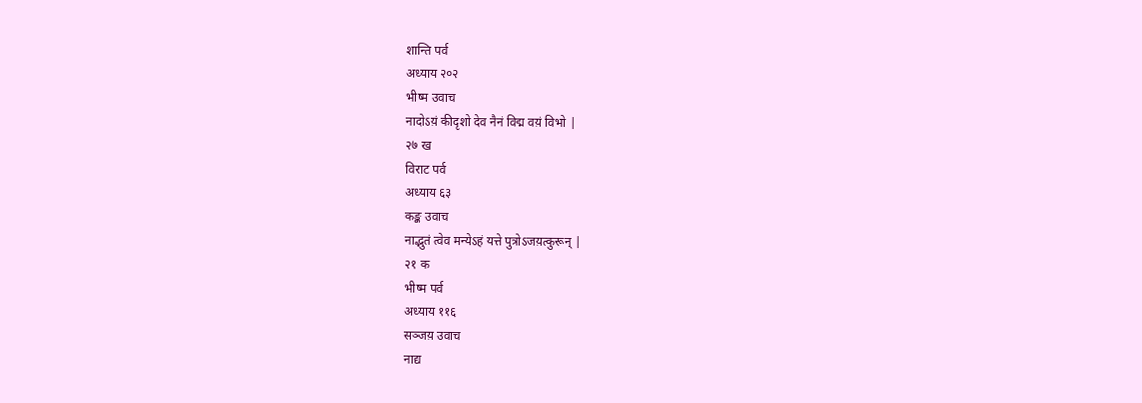शान्ति पर्व
अध्याय २०२
भीष्म उवाच
नादोऽय़ं कीदृशो देव नैनं विद्म वय़ं विभो |
२७ ख
विराट पर्व
अध्याय ६३
कङ्क उवाच
नाद्भुतं त्वेव मन्येऽहं यत्ते पुत्रोऽजय़त्कुरून् |
२१ क
भीष्म पर्व
अध्याय ११६
सञ्जय़ उवाच
नाद्य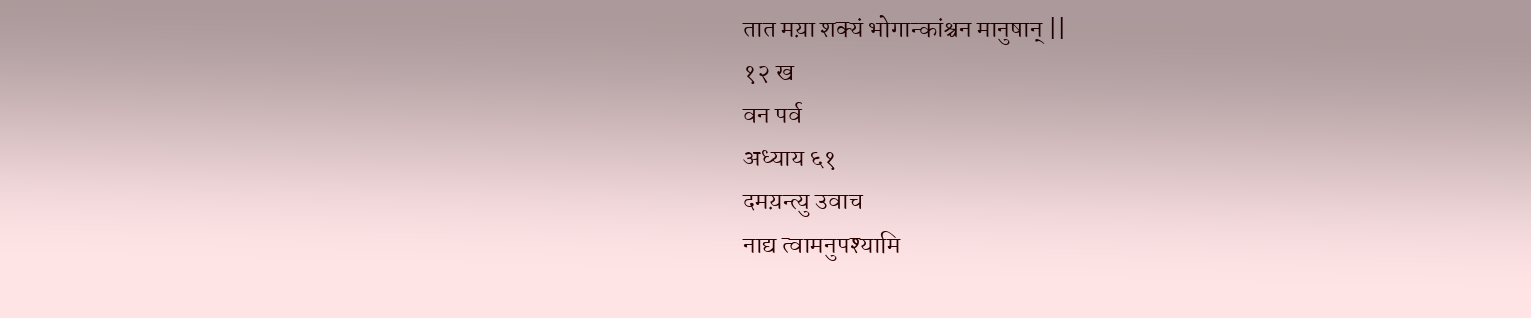तात मय़ा शक्यं भोगान्कांश्चन मानुषान् ||
१२ ख
वन पर्व
अध्याय ६१
दमय़न्त्यु उवाच
नाद्य त्वामनुपश्यामि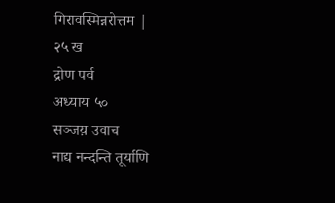गिरावस्मिन्नरोत्तम |
२५ ख
द्रोण पर्व
अध्याय ५०
सञ्जय़ उवाच
नाद्य नन्दन्ति तूर्याणि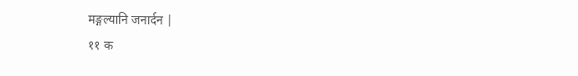मङ्गल्यानि जनार्दन |
११ क